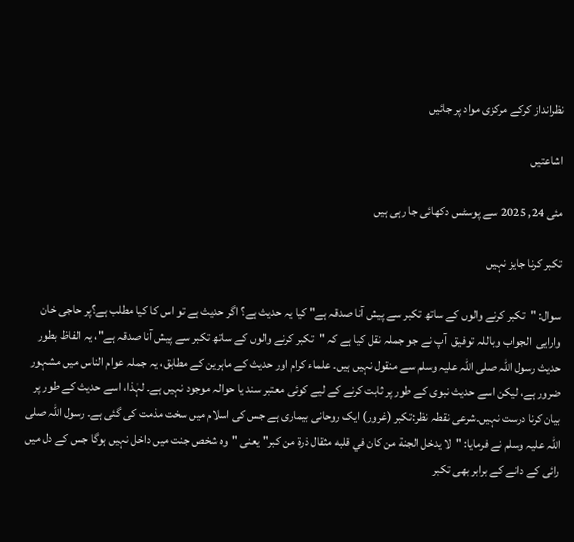نظرانداز کرکے مرکزی مواد پر جائیں

اشاعتیں

مئی 24, 2025 سے پوسٹس دکھائی جا رہی ہیں

تکبر کرنا جایز نہیں

سوال: "تکبر کرنے والوں کے ساتھ تکبر سے پیش آنا صدقہ ہے" کیا یہ حدیث ہے؟ اگر حدیث ہے تو اس کا کیا مطلب ہے؟پر حاجی خان وارایی  الجواب وباللہ توفیق  آپ نے جو جملہ نقل کیا ہے کہ "تکبر کرنے والوں کے ساتھ تکبر سے پیش آنا صدقہ ہے"، یہ الفاظ بطور حدیث رسول اللہ صلی اللہ علیہ وسلم سے منقول نہیں ہیں۔ علماء کرام اور حدیث کے ماہرین کے مطابق، یہ جملہ عوام الناس میں مشہور ضرور ہے، لیکن اسے حدیث نبوی کے طور پر ثابت کرنے کے لیے کوئی معتبر سند یا حوالہ موجود نہیں ہے۔ لہٰذا، اسے حدیث کے طور پر بیان کرنا درست نہیں۔شرعی نقطہ نظر:تکبر (غرور) ایک روحانی بیماری ہے جس کی اسلام میں سخت مذمت کی گئی ہے۔ رسول اللہ صلی اللہ علیہ وسلم نے فرمایا: "لا يدخل الجنة من كان في قلبه مثقال ذرة من كبر" یعنی "وہ شخص جنت میں داخل نہیں ہوگا جس کے دل میں رائی کے دانے کے برابر بھی تکبر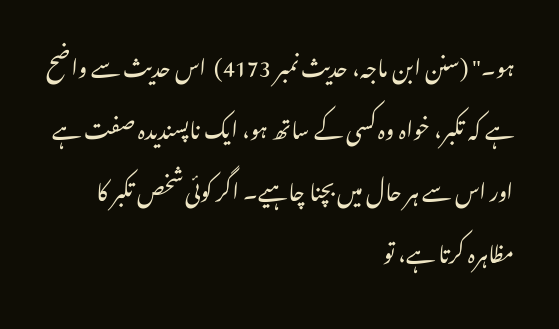ہو۔" (سنن ابن ماجہ، حدیث نمبر 4173)  اس حدیث سے واضح ہے کہ تکبر، خواہ وہ کسی کے ساتھ ہو، ایک ناپسندیدہ صفت ہے اور اس سے ہر حال میں بچنا چاہیے۔ اگر کوئی شخص تکبر کا مظاہرہ کرتا ہے، تو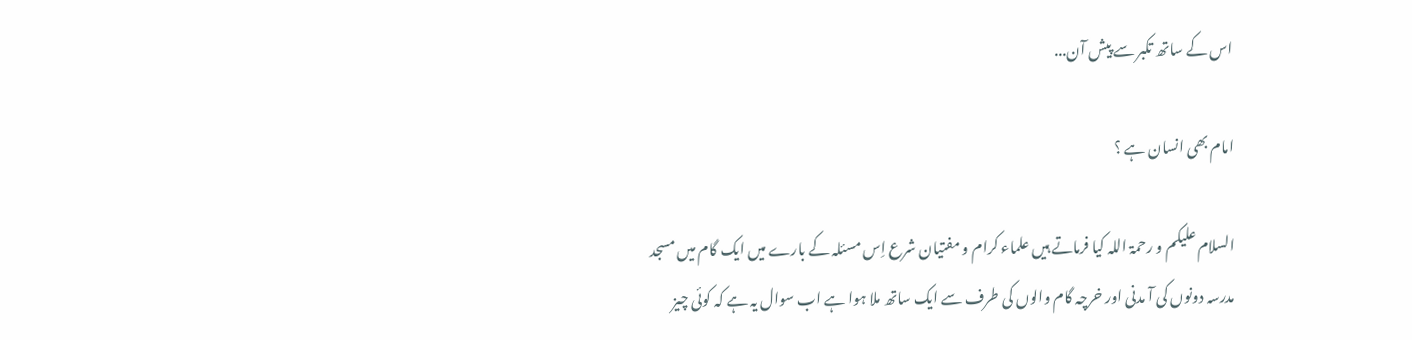اس کے ساتھ تکبر سے پیش آن...

امام بھی انسان ہے ؟

السلام علیکم و رحمۃ اللہ کیا فرماتے ہیں علماء کرام و مفتیان شرع اِس مسئلہ کے بارے میں ایک گام میں مسجد مدرسہ دونوں کی آ مدنی اور خرچہ گام والوں کی طرف سے ایک ساتھ ملا ہوا ہے اب سوال یہ ہے کہ کوئی چیز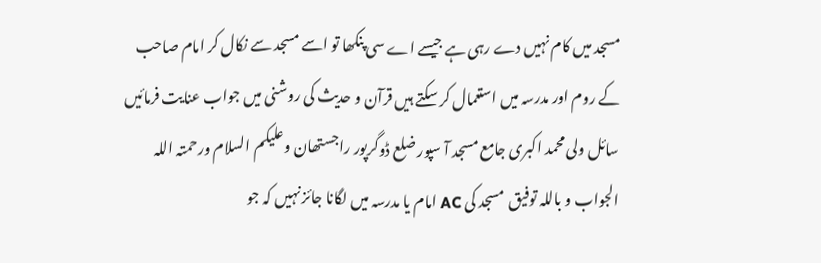مسجد میں کام نہیں دے رہی ہے جیسے اے سی پنکھا تو اسے مسجد سے نکال کر امام صاحب کے روم اور مدرسہ میں استعمال کر سکتے ہیں قرآن و حدیث کی روشنی میں جواب عنایت فرمائیں سائل ولی محمد اکبری جامع مسجد آ سپور ضلع ڈوگرپور راجستھان وعلیکم السلام ورحمتہ اللہ  الجواب و باللہ توفیق  مسجد کی AC امام یا مدرسہ میں لگانا جائز نہیں کہ جو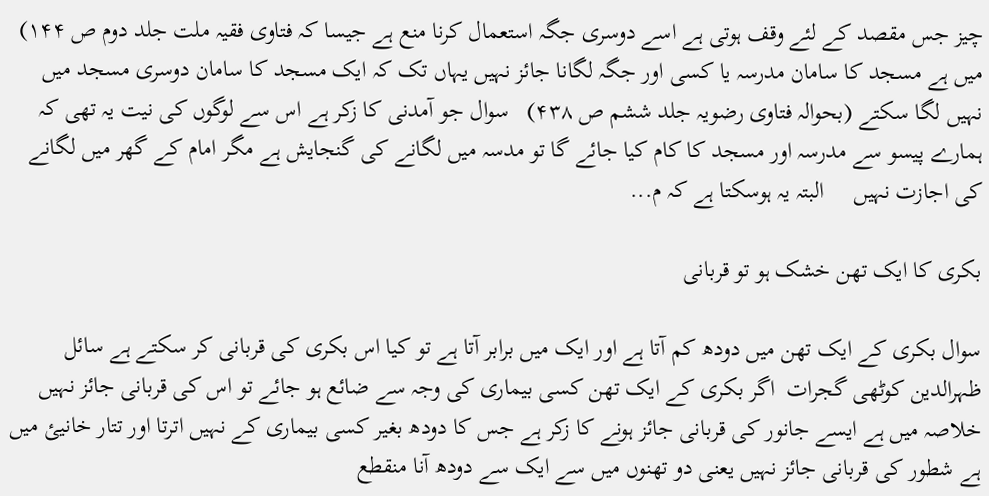چیز جس مقصد کے لئے وقف ہوتی ہے اسے دوسری جگہ استعمال کرنا منع ہے جیسا کہ فتاوی فقیہ ملت جلد دوم ص ۱۴۴) میں ہے مسجد کا سامان مدرسہ یا کسی اور جگہ لگانا جائز نہیں یہاں تک کہ ایک مسجد کا سامان دوسری مسجد میں نہیں لگا سکتے (بحوالہ فتاوی رضویہ جلد ششم ص ۴۳۸)   سوال جو آمدنی کا زکر ہے اس سے لوگوں کی نیت یہ تھی کہ ہمارے پیسو سے مدرسہ اور مسجد کا کام کیا جائے گا تو مدسہ میں لگانے کی گنجایش ہے مگر امام کے گھر میں لگانے کی اجازت نہیں     البتہ یہ ہوسکتا ہے کہ م...

بکری کا ایک تھن خشک ہو تو قربانی

سوال بکری کے ایک تھن میں دودھ کم آتا ہے اور ایک میں برابر آتا ہے تو کیا اس بکری کی قربانی کر سکتے ہے سائل ظہرالدین کوٹھی گجرات  اگر بکری کے ایک تھن کسی بیماری کی وجہ سے ضائع ہو جائے تو اس کی قربانی جائز نہیں خلاصہ میں ہے ایسے جانور کی قربانی جائز ہونے کا زکر ہے جس کا دودھ بغیر کسی بیماری کے نہیں اترتا اور تتار خانیئ میں ہے شطور کی قربانی جائز نہیں یعنی دو تھنوں میں سے ایک سے دودھ آنا منقطع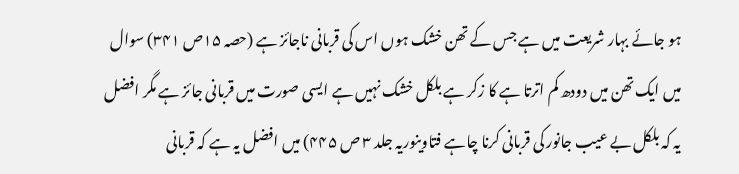ہو جائے بہار شریعت میں ہے جس کے تھن خشک ہوں اس کی قربانی ناجائز ہے (حصہ ۱۵ص ۳۴۱) سوال میں ایک تھن میں دودھ کم اترتا ہے کا زکر ہے بلکل خشک نہیں ہے ایسی صورت میں قربانی جائز ہے مگر افضل یہ کہ بلکل بے عیب جانور کی قربانی کرنا چاہے فتاوینوریہ جلد ۳ ص ۴۴۵) میں افضل یہ ہے کہ قربانی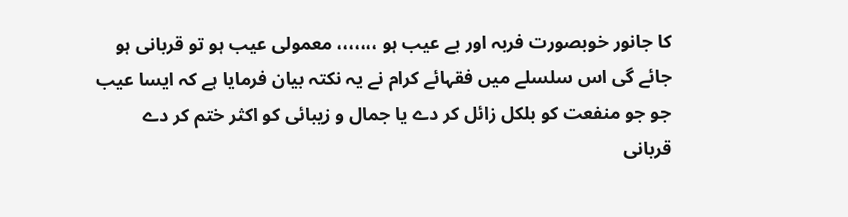کا جانور خوبصورت فربہ اور بے عیب ہو ،،،،،،، معمولی عیب ہو تو قربانی ہو جائے گی اس سلسلے میں فقہائے کرام نے یہ نکتہ بیان فرمایا ہے کہ ایسا عیب جو جو منفعت کو بلکل زائل کر دے یا جمال و زیبائی کو اکثر ختم کر دے قربانی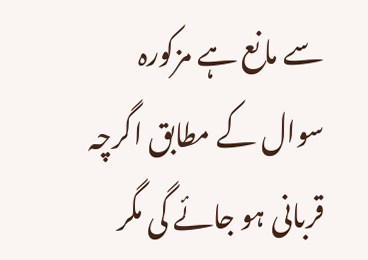سے مانع ہے مزکورہ سوال کے مطابق اگرچہ قربانی ہو جائے گی مگر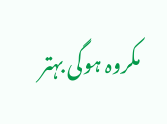مکروہ ہوگی بہتر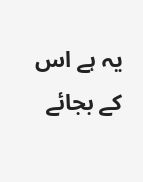یہ ہے اس کے بجائے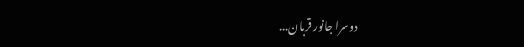دوسرا جانور قربان...